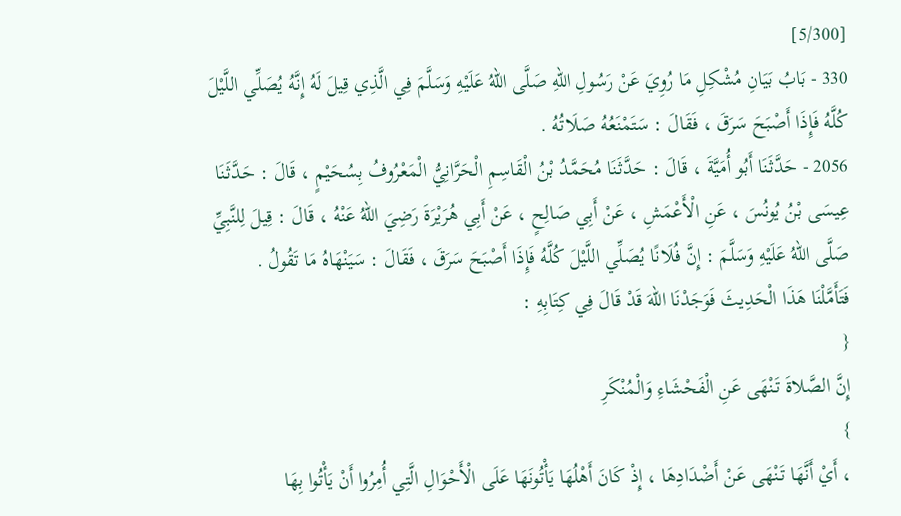[5/300]
330 - بَابُ بَيَانِ مُشْكِلِ مَا رُوِيَ عَنْ رَسُولِ اللهِ صَلَّى اللهُ عَلَيْهِ وَسَلَّمَ فِي الَّذِي قِيلَ لَهُ إِنَّهُ يُصَلِّي اللَّيْلَ كُلَّهُ فَإِذَا أَصْبَحَ سَرَقَ ، فَقَالَ : سَتَمْنَعُهُ صَلَاتُهُ .
2056 - حَدَّثَنَا أَبُو أُمَيَّةَ ، قَالَ : حَدَّثَنَا مُحَمَّدُ بْنُ الْقَاسِمِ الْحَرَّانِيُّ الْمَعْرُوفُ بِسُحَيْمٍ ، قَالَ : حَدَّثَنَا عِيسَى بْنُ يُونُسَ ، عَنِ الْأَعْمَشِ ، عَنْ أَبِي صَالِحٍ ، عَنْ أَبِي هُرَيْرَةَ رَضِيَ اللهُ عَنْهُ ، قَالَ : قِيلَ لِلنَّبِيِّ صَلَّى اللهُ عَلَيْهِ وَسَلَّمَ : إِنَّ فُلَانًا يُصَلِّي اللَّيْلَ كُلَّهُ فَإِذَا أَصْبَحَ سَرَقَ ، فَقَالَ : سَيَنْهَاهُ مَا تَقُولُ .
فَتَأَمَّلْنَا هَذَا الْحَدِيثَ فَوَجَدْنَا اللهَ قَدْ قَالَ فِي كِتَابِهِ :
{
إِنَّ الصَّلاةَ تَنْهَى عَنِ الْفَحْشَاءِ وَالْمُنْكَرِ
}
، أَيْ أَنَّهَا تَنْهَى عَنْ أَضْدَادِهَا ، إِذْ كَانَ أَهْلُهَا يَأْتُونَهَا عَلَى الْأَحْوَالِ الَّتِي أُمِرُوا أَنْ يَأْتُوا بِهَا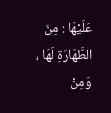عَلَيْهَا : مِنَ الطَّهَارَةِ لَهَا ، وَمِنْ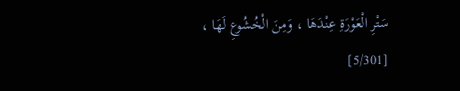سَتْرِ الْعَوْرَةِ عِنْدَهَا ، وَمِنَ الْخُشُوعِ لَهَا ،
[5/301]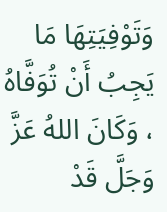وَتَوْفِيَتِهَا مَا يَجِبُ أَنْ تُوَفَّاهُ ، وَكَانَ اللهُ عَزَّ وَجَلَّ قَدْ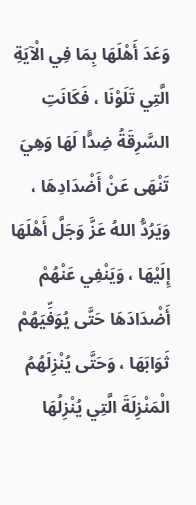وَعَدَ أَهْلَهَا بِمَا فِي الْآيَةِ الَّتِي تَلَوْنَا ، فَكَانَتِ السَّرِقَةُ ضِدًّا لَهَا وَهِيَ تَنْهَى عَنْ أَضْدَادِهَا ، وَيَرُدُّ اللهُ عَزَّ وَجَلَّ أَهْلَهَا إِلَيْهَا ، وَيَنْفِي عَنْهُمْ أَضْدَادَهَا حَتَّى يُوَفِّيَهُمْ ثَوَابَهَا ، وَحَتَّى يُنْزِلَهُمُ الْمَنْزِلَةَ الَّتِي يُنْزِلُهَا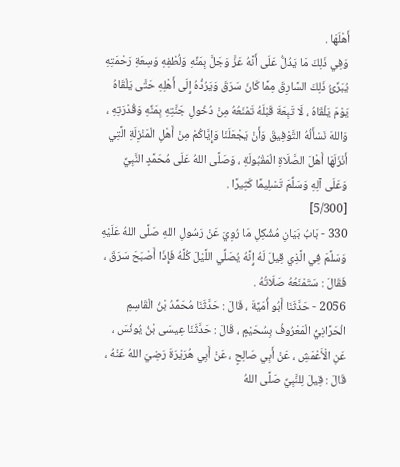أَهْلَهَا .
وَفِي ذَلِكَ مَا يَدُلُّ عَلَى أَنَّهُ عَزَّ وَجَلَّ بِمَنِّهِ وَلُطْفِهِ وَسِعَةِ رَحْمَتِهِ يُبَرِّئُ ذَلِكَ السَّارِقَ مِمَّا كَانَ سَرَقَ وَيَرُدُّهُ إِلَى أَهْلِهِ حَتَّى يَلْقَاهُ يَوْمَ يَلْقَاهُ ، لَا تَبِعَةَ قَبْلَهُ تَمْنَعُهُ مِنْ دُخُولِ جَنَّتِهِ بِمَنِّهِ وَقُدْرَتِهِ ، وَاللهَ نَسْأَلُهُ التَّوْفِيقَ وَأَنْ يَجْعَلَنَا وَإِيَّاكُمْ مِنْ أَهْلِ الْمَنْزِلَةِ الَّتِي أَنْزَلَهَا أَهْلَ الصَّلَاةِ الْمَقْبُولَةِ ، وَصَلَّى اللهُ عَلَى مُحَمَّدٍ النَّبِيِّ وَعَلَى آلِهِ وَسَلِّمَ تَسْلِيمًا كَثِيرًا .
[5/300]
330 - بَابُ بَيَانِ مُشْكِلِ مَا رُوِيَ عَنْ رَسُولِ اللهِ صَلَّى اللهُ عَلَيْهِ وَسَلَّمَ فِي الَّذِي قِيلَ لَهُ إِنَّهُ يُصَلِّي اللَّيْلَ كُلَّهُ فَإِذَا أَصْبَحَ سَرَقَ ، فَقَالَ : سَتَمْنَعُهُ صَلَاتُهُ .
2056 - حَدَّثَنَا أَبُو أُمَيَّةَ ، قَالَ : حَدَّثَنَا مُحَمَّدُ بْنُ الْقَاسِمِ الْحَرَّانِيُّ الْمَعْرُوفُ بِسُحَيْمٍ ، قَالَ : حَدَّثَنَا عِيسَى بْنُ يُونُسَ ، عَنِ الْأَعْمَشِ ، عَنْ أَبِي صَالِحٍ ، عَنْ أَبِي هُرَيْرَةَ رَضِيَ اللهُ عَنْهُ ، قَالَ : قِيلَ لِلنَّبِيِّ صَلَّى اللهُ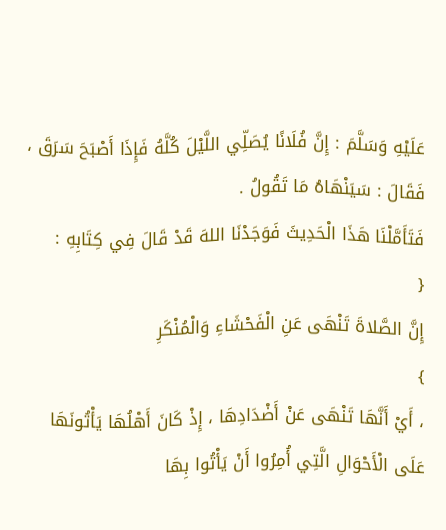عَلَيْهِ وَسَلَّمَ : إِنَّ فُلَانًا يُصَلِّي اللَّيْلَ كُلَّهُ فَإِذَا أَصْبَحَ سَرَقَ ، فَقَالَ : سَيَنْهَاهُ مَا تَقُولُ .
فَتَأَمَّلْنَا هَذَا الْحَدِيثَ فَوَجَدْنَا اللهَ قَدْ قَالَ فِي كِتَابِهِ :
{
إِنَّ الصَّلاةَ تَنْهَى عَنِ الْفَحْشَاءِ وَالْمُنْكَرِ
}
، أَيْ أَنَّهَا تَنْهَى عَنْ أَضْدَادِهَا ، إِذْ كَانَ أَهْلُهَا يَأْتُونَهَا عَلَى الْأَحْوَالِ الَّتِي أُمِرُوا أَنْ يَأْتُوا بِهَا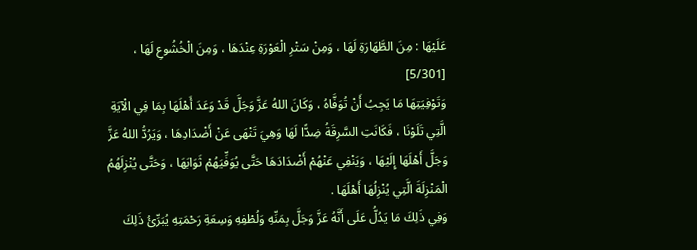عَلَيْهَا : مِنَ الطَّهَارَةِ لَهَا ، وَمِنْ سَتْرِ الْعَوْرَةِ عِنْدَهَا ، وَمِنَ الْخُشُوعِ لَهَا ،
[5/301]
وَتَوْفِيَتِهَا مَا يَجِبُ أَنْ تُوَفَّاهُ ، وَكَانَ اللهُ عَزَّ وَجَلَّ قَدْ وَعَدَ أَهْلَهَا بِمَا فِي الْآيَةِ الَّتِي تَلَوْنَا ، فَكَانَتِ السَّرِقَةُ ضِدًّا لَهَا وَهِيَ تَنْهَى عَنْ أَضْدَادِهَا ، وَيَرُدُّ اللهُ عَزَّ وَجَلَّ أَهْلَهَا إِلَيْهَا ، وَيَنْفِي عَنْهُمْ أَضْدَادَهَا حَتَّى يُوَفِّيَهُمْ ثَوَابَهَا ، وَحَتَّى يُنْزِلَهُمُ الْمَنْزِلَةَ الَّتِي يُنْزِلُهَا أَهْلَهَا .
وَفِي ذَلِكَ مَا يَدُلُّ عَلَى أَنَّهُ عَزَّ وَجَلَّ بِمَنِّهِ وَلُطْفِهِ وَسِعَةِ رَحْمَتِهِ يُبَرِّئُ ذَلِكَ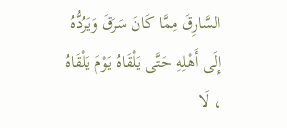السَّارِقَ مِمَّا كَانَ سَرَقَ وَيَرُدُّهُ إِلَى أَهْلِهِ حَتَّى يَلْقَاهُ يَوْمَ يَلْقَاهُ ، لَا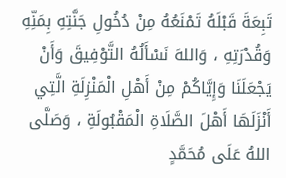تَبِعَةَ قَبْلَهُ تَمْنَعُهُ مِنْ دُخُولِ جَنَّتِهِ بِمَنِّهِ وَقُدْرَتِهِ ، وَاللهَ نَسْأَلُهُ التَّوْفِيقَ وَأَنْ يَجْعَلَنَا وَإِيَّاكُمْ مِنْ أَهْلِ الْمَنْزِلَةِ الَّتِي أَنْزَلَهَا أَهْلَ الصَّلَاةِ الْمَقْبُولَةِ ، وَصَلَّى اللهُ عَلَى مُحَمَّدٍ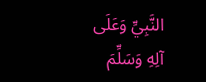النَّبِيِّ وَعَلَى آلِهِ وَسَلِّمَ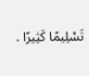تَسْلِيمًا كَثِيرًا .